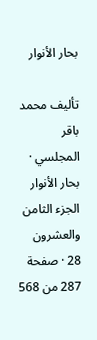بحار الأنوار

تأليف محمد باقر المجلسي · بحار الأنوار الجزء الثامن والعشرون 28 · صفحة 287 من 568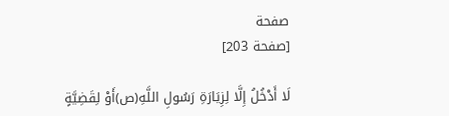صفحة
[صفحة 203]

لَا أَدْخُلُ إِلَّا لِزِيَارَةِ رَسُولِ اللَّهِ(ص)أَوْ لِقَضِيَّةٍ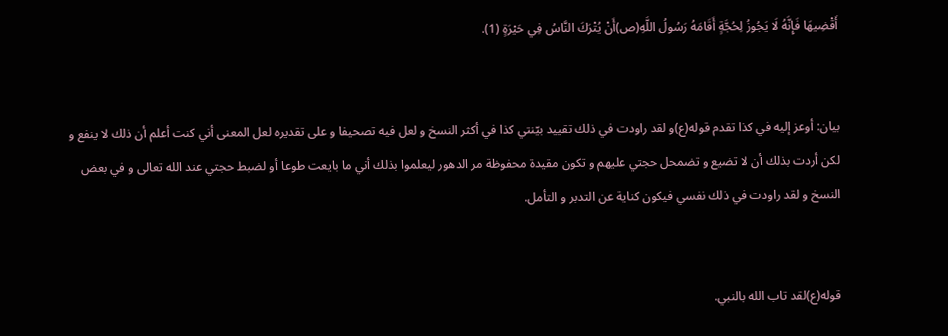أَقْضِيهَا فَإِنَّهُ لَا يَجُوزُ لِحُجَّةٍ أَقَامَهُ رَسُولُ اللَّهِ(ص)أَنْ يُتْرَكَ النَّاسُ فِي حَيْرَةٍ (1).


بيان: أوعز إليه في كذا تقدم قوله(ع)و لقد راودت في ذلك تقييد بيّنتي كذا في أكثر النسخ و لعل فيه تصحيفا و على تقديره لعل المعنى أني كنت أعلم أن ذلك لا ينفع و لكن أردت بذلك أن لا تضيع و تضمحل حجتي عليهم و تكون مقيدة محفوظة مر الدهور ليعلموا بذلك أني ما بايعت طوعا أو لضبط حجتي عند الله تعالى و في بعض النسخ و لقد راودت في ذلك نفسي فيكون كناية عن التدبر و التأمل.


قوله(ع)لقد تاب الله بالنبي.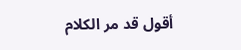أقول قد مر الكلام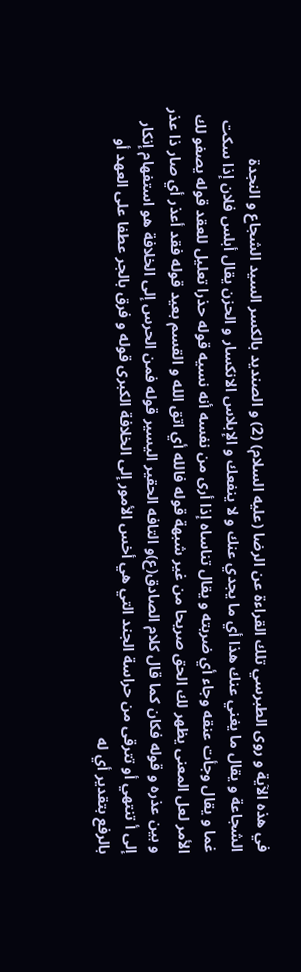في هذه الآية و روى الطبرسي تلك القراءة عن الرضا (عليه السلام) (2) و الصنديد بالكسر السيد الشجاع و النجدة الشجاعة و يقال ما يغني عنك هذا أي ما يجدي عنك و لا ينفعك و الإبلاس الانكسار و الحزن يقال أبلس فلان إذا سكت غما و يقال وجأت عنقه وجاء أي ضربته و يقال تناساه إذا أرى من نفسه أنه نسيه قوله حذرا تعليل للعقد قوله يصفو لك الأمر لعل المعنى يظهر لك الحق صريحا من غير شبهة قوله فالله أي اتق الله و القسم بعيد قوله فقد أعذر أي صار ذا عذر و بين عذره و قوله فكان كما قال كلام الصادق(ع)و التافه الحقير اليسير قوله فمن الحرس إلى الخلافة هو استفهام إنكار إلى أ تنتهي أو تترقى من حراسة الجند التي هي أخس الأمور إلى الخلافة الكبرى قوله و فرق بالجر عطفا على العهد أو بالرفع بتقدير أي له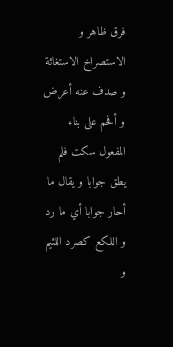فرق ظاهر و الاستصراخ الاستغاثة و صدف عنه أعرض و أفحم على بناء المفعول سكت فلم يطق جوابا و يقال ما أحار جوابا أي ما رد و اللكع كصرد اللئيم و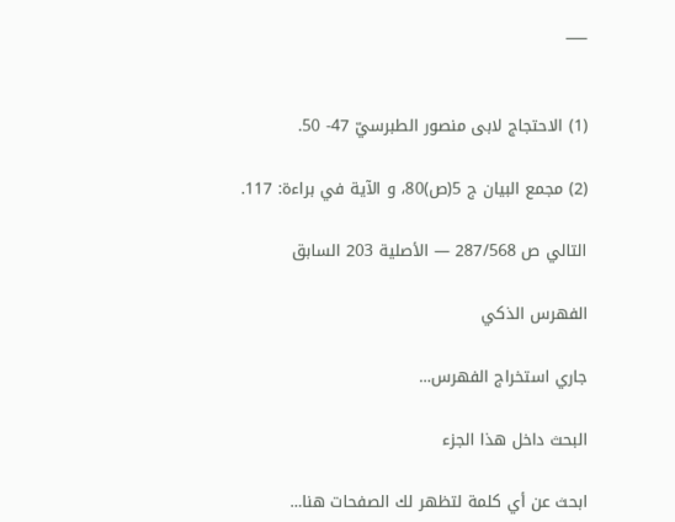___


(1) الاحتجاج لابى منصور الطبرسيّ 47- 50.

(2) مجمع البيان ج 5(ص)80، و الآية في براءة: 117.

التالي ص 287/568 — الأصلية 203 السابق

الفهرس الذكي

جاري استخراج الفهرس...

البحث داخل هذا الجزء

ابحث عن أي كلمة لتظهر لك الصفحات هنا...